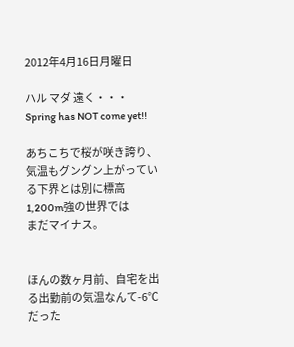2012年4月16日月曜日

ハル マダ 遠く・・・ Spring has NOT come yet!!

あちこちで桜が咲き誇り、気温もグングン上がっている下界とは別に標高1,200m強の世界では
まだマイナス。


ほんの数ヶ月前、自宅を出る出勤前の気温なんて-6℃だった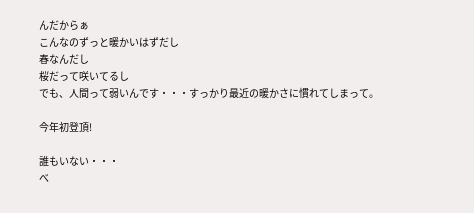んだからぁ
こんなのずっと暖かいはずだし
春なんだし
桜だって咲いてるし
でも、人間って弱いんです・・・すっかり最近の暖かさに慣れてしまって。

今年初登頂!

誰もいない・・・
べ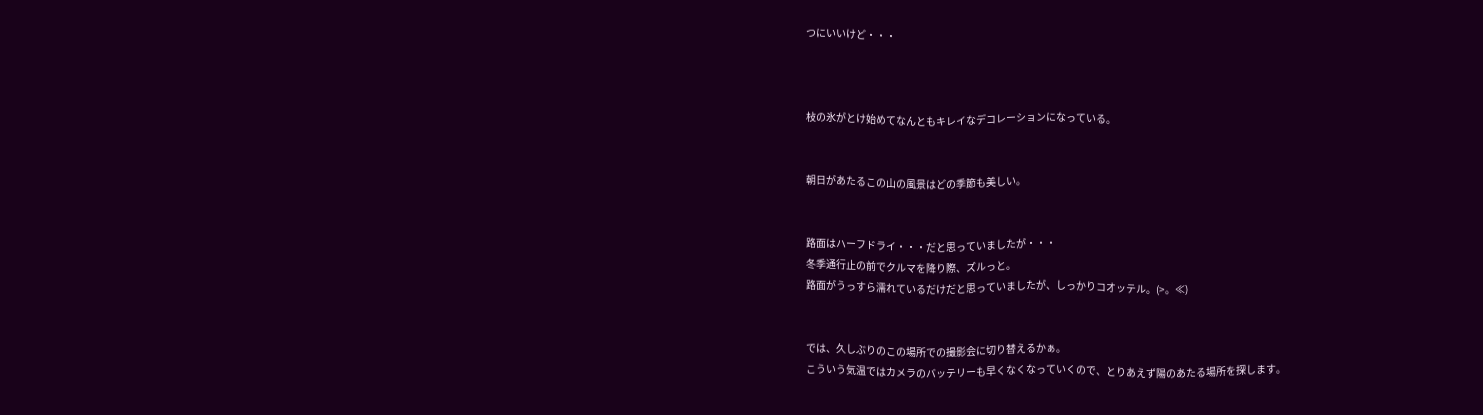つにいいけど・・・



枝の氷がとけ始めてなんともキレイなデコレーションになっている。


朝日があたるこの山の風景はどの季節も美しい。


路面はハーフドライ・・・だと思っていましたが・・・
冬季通行止の前でクルマを降り際、ズルっと。
路面がうっすら濡れているだけだと思っていましたが、しっかりコオッテル。(>。≪)


では、久しぶりのこの場所での撮影会に切り替えるかぁ。
こういう気温ではカメラのバッテリーも早くなくなっていくので、とりあえず陽のあたる場所を探します。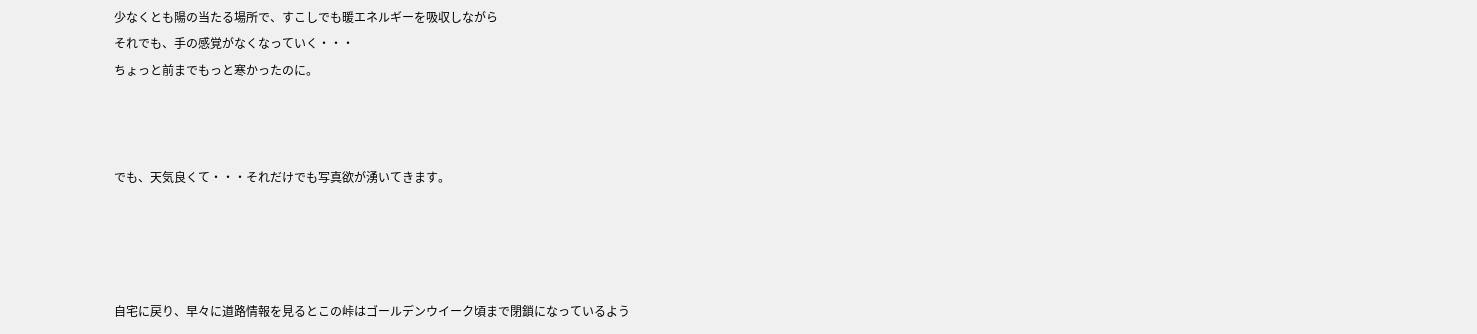少なくとも陽の当たる場所で、すこしでも暖エネルギーを吸収しながら
それでも、手の感覚がなくなっていく・・・
ちょっと前までもっと寒かったのに。



でも、天気良くて・・・それだけでも写真欲が湧いてきます。




自宅に戻り、早々に道路情報を見るとこの峠はゴールデンウイーク頃まで閉鎖になっているよう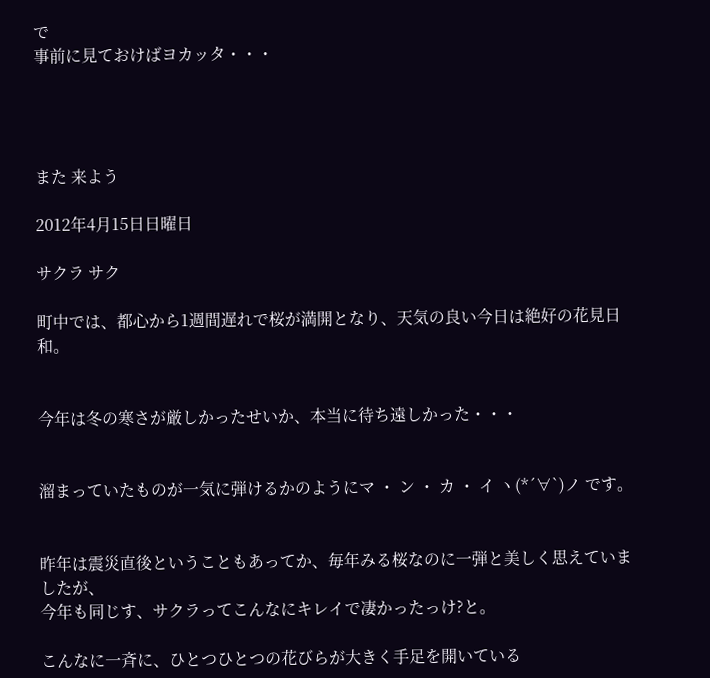で
事前に見ておけばヨカッタ・・・




また 来よう

2012年4月15日日曜日

サクラ サク

町中では、都心から1週間遅れで桜が満開となり、天気の良い今日は絶好の花見日和。


今年は冬の寒さが厳しかったせいか、本当に待ち遠しかった・・・


溜まっていたものが一気に弾けるかのようにマ ・ ン ・ カ ・ イ ヽ(*´∀`)ノ です。


昨年は震災直後ということもあってか、毎年みる桜なのに一弾と美しく思えていましたが、
今年も同じす、サクラってこんなにキレイで凄かったっけ?と。

こんなに一斉に、ひとつひとつの花びらが大きく手足を開いている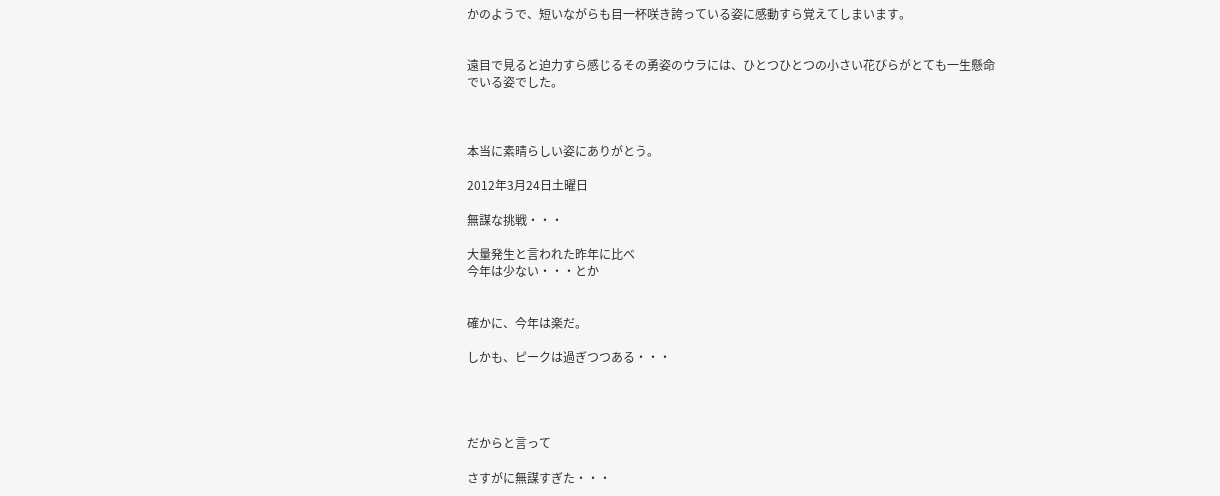かのようで、短いながらも目一杯咲き誇っている姿に感動すら覚えてしまいます。


遠目で見ると迫力すら感じるその勇姿のウラには、ひとつひとつの小さい花びらがとても一生懸命
でいる姿でした。



本当に素晴らしい姿にありがとう。

2012年3月24日土曜日

無謀な挑戦・・・

大量発生と言われた昨年に比べ
今年は少ない・・・とか


確かに、今年は楽だ。

しかも、ピークは過ぎつつある・・・




だからと言って

さすがに無謀すぎた・・・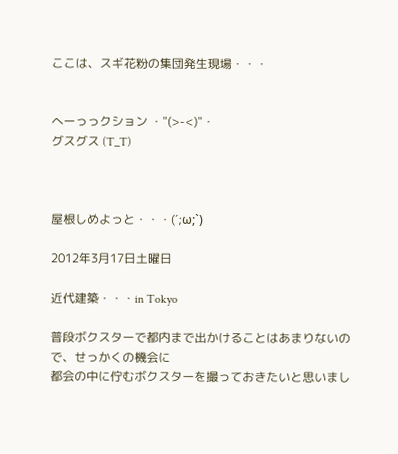ここは、スギ花粉の集団発生現場・・・


へーっっクション ・"(>-<)"・
グスグス (T_T)



屋根しめよっと・・・(´;ω;`)

2012年3月17日土曜日

近代建築・・・in Tokyo

普段ボクスターで都内まで出かけることはあまりないので、せっかくの機会に
都会の中に佇むボクスターを撮っておきたいと思いまし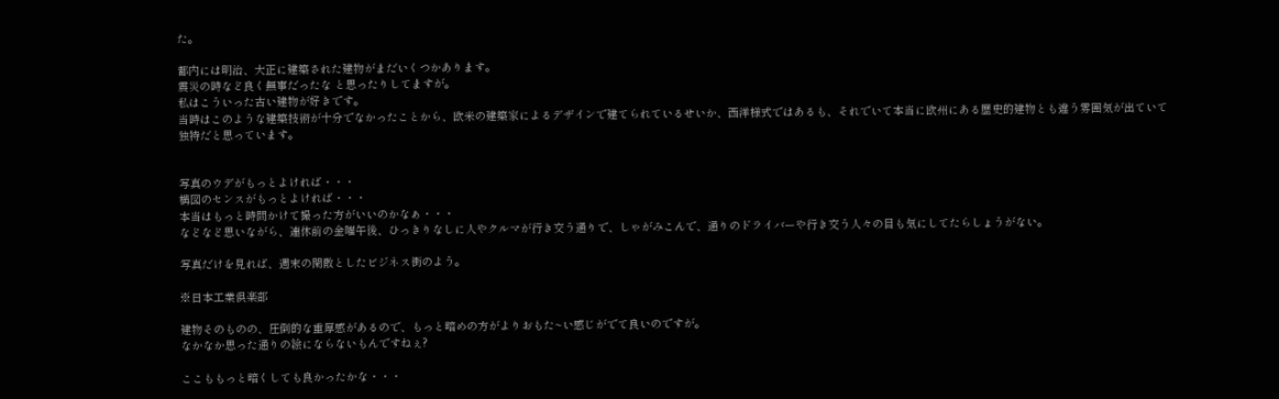た。

都内には明治、大正に建築された建物がまだいくつかあります。
震災の時など良く無事だったな と思ったりしてますが。
私はこういった古い建物が好きです。
当時はこのような建築技術が十分でなかったことから、欧米の建築家によるデザインで建てられているせいか、西洋様式ではあるも、それでいて本当に欧州にある歴史的建物とも違う雰囲気が出ていて
独特だと思っています。


写真のウデがもっとよければ・・・
構図のセンスがもっとよければ・・・
本当はもっと時間かけて撮った方がいいのかなぁ・・・
などなど思いながら、連休前の金曜午後、ひっきりなしに人やクルマが行き交う通りで、しゃがみこんで、通りのドライバーや行き交う人々の目も気にしてたらしょうがない。

写真だけを見れば、週末の閑散としたビジネス街のよう。

※日本工業倶楽部

建物そのものの、圧倒的な重厚感があるので、もっと暗めの方がよりおもた~い感じがでて良いのですが。
なかなか思った通りの絵にならないもんですねぇ?

ここももっと暗くしても良かったかな・・・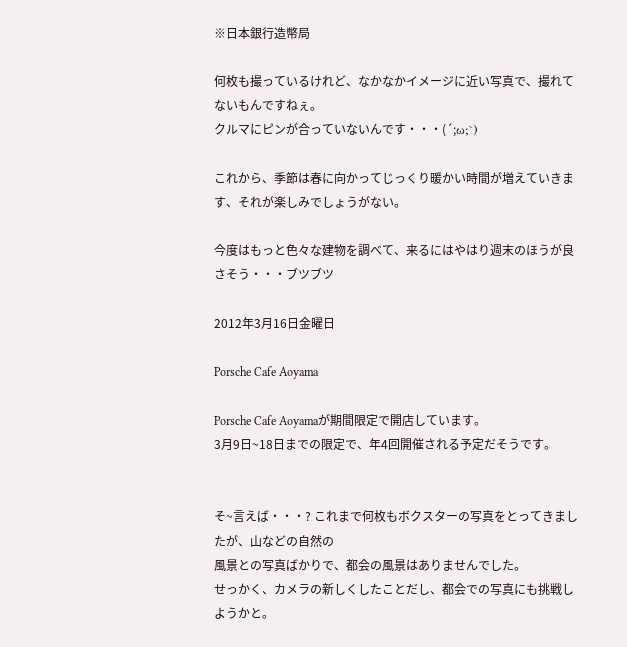※日本銀行造幣局

何枚も撮っているけれど、なかなかイメージに近い写真で、撮れてないもんですねぇ。
クルマにピンが合っていないんです・・・(´;ω;`)

これから、季節は春に向かってじっくり暖かい時間が増えていきます、それが楽しみでしょうがない。

今度はもっと色々な建物を調べて、来るにはやはり週末のほうが良さそう・・・ブツブツ

2012年3月16日金曜日

Porsche Cafe Aoyama

Porsche Cafe Aoyamaが期間限定で開店しています。
3月9日~18日までの限定で、年4回開催される予定だそうです。


そ~言えば・・・? これまで何枚もボクスターの写真をとってきましたが、山などの自然の
風景との写真ばかりで、都会の風景はありませんでした。
せっかく、カメラの新しくしたことだし、都会での写真にも挑戦しようかと。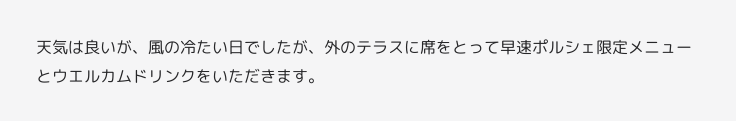天気は良いが、風の冷たい日でしたが、外のテラスに席をとって早速ポルシェ限定メニューとウエルカムドリンクをいただきます。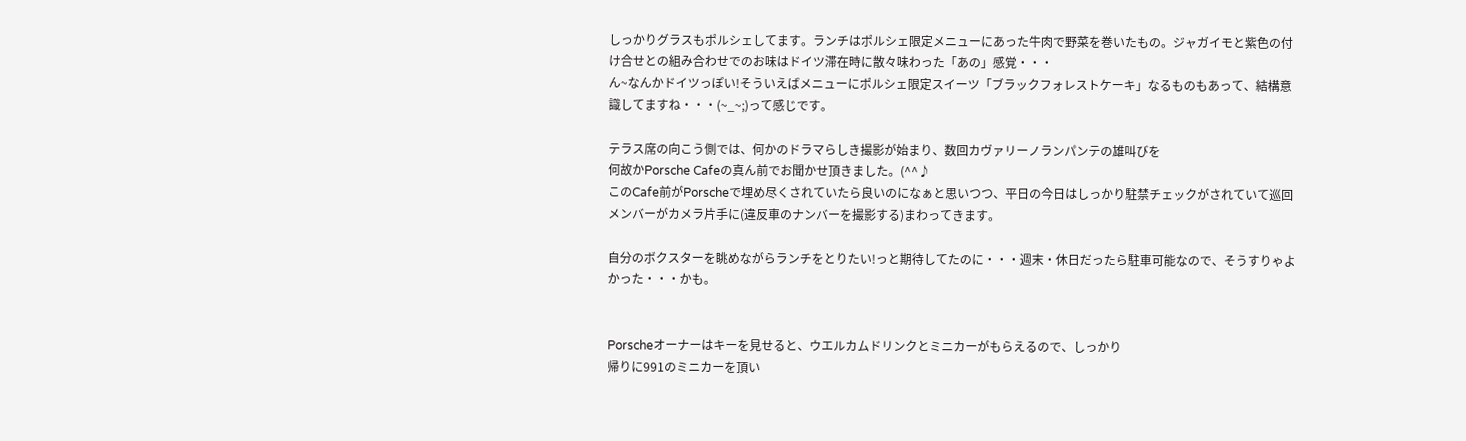しっかりグラスもポルシェしてます。ランチはポルシェ限定メニューにあった牛肉で野菜を巻いたもの。ジャガイモと紫色の付け合せとの組み合わせでのお味はドイツ滞在時に散々味わった「あの」感覚・・・
ん~なんかドイツっぽい!そういえばメニューにポルシェ限定スイーツ「ブラックフォレストケーキ」なるものもあって、結構意識してますね・・・(~_~;)って感じです。

テラス席の向こう側では、何かのドラマらしき撮影が始まり、数回カヴァリーノランパンテの雄叫びを
何故かPorsche Cafeの真ん前でお聞かせ頂きました。(^^♪
このCafe前がPorscheで埋め尽くされていたら良いのになぁと思いつつ、平日の今日はしっかり駐禁チェックがされていて巡回メンバーがカメラ片手に(違反車のナンバーを撮影する)まわってきます。

自分のボクスターを眺めながらランチをとりたい!っと期待してたのに・・・週末・休日だったら駐車可能なので、そうすりゃよかった・・・かも。


Porscheオーナーはキーを見せると、ウエルカムドリンクとミニカーがもらえるので、しっかり
帰りに991のミニカーを頂い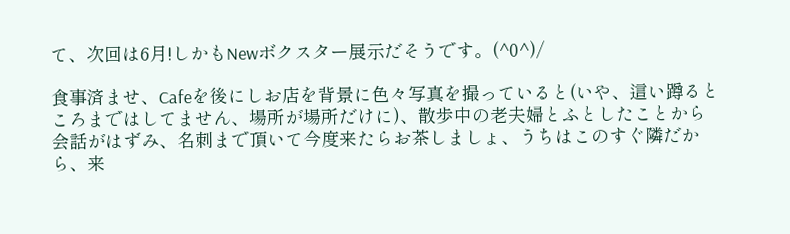て、次回は6月!しかもNewボクスター展示だそうです。(^0^)/

食事済ませ、Cafeを後にしお店を背景に色々写真を撮っていると(いや、這い蹲るところまではしてません、場所が場所だけに)、散歩中の老夫婦とふとしたことから会話がはずみ、名刺まで頂いて今度来たらお茶しましょ、うちはこのすぐ隣だから、来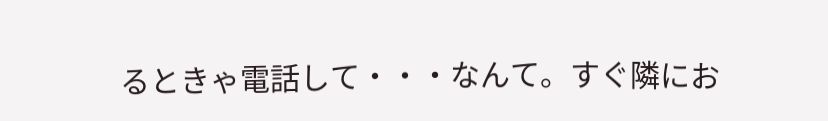るときゃ電話して・・・なんて。すぐ隣にお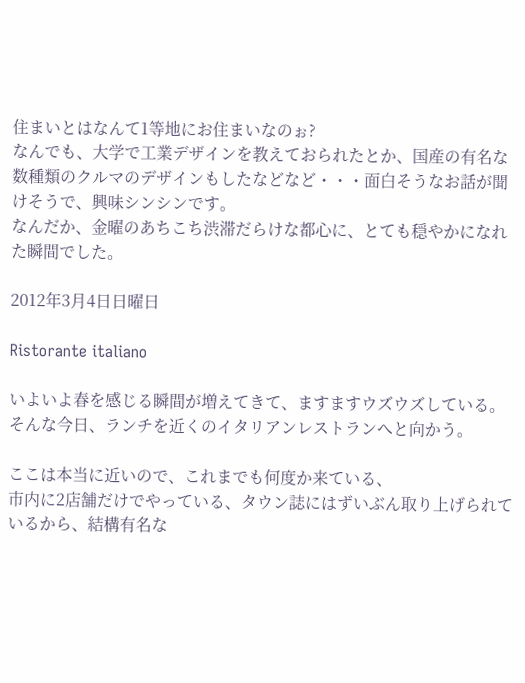住まいとはなんて1等地にお住まいなのぉ?
なんでも、大学で工業デザインを教えておられたとか、国産の有名な数種類のクルマのデザインもしたなどなど・・・面白そうなお話が聞けそうで、興味シンシンです。
なんだか、金曜のあちこち渋滞だらけな都心に、とても穏やかになれた瞬間でした。

2012年3月4日日曜日

Ristorante italiano

いよいよ春を感じる瞬間が増えてきて、ますますウズウズしている。
そんな今日、ランチを近くのイタリアンレストランへと向かう。

ここは本当に近いので、これまでも何度か来ている、
市内に2店舗だけでやっている、タウン誌にはずいぶん取り上げられているから、結構有名な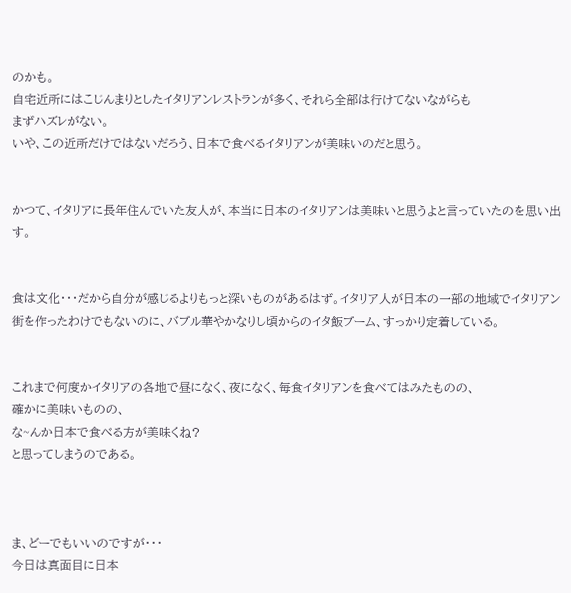のかも。
自宅近所にはこじんまりとしたイタリアンレストランが多く、それら全部は行けてないながらも
まずハズレがない。
いや、この近所だけではないだろう、日本で食べるイタリアンが美味いのだと思う。


かつて、イタリアに長年住んでいた友人が、本当に日本のイタリアンは美味いと思うよと言っていたのを思い出す。


食は文化・・・だから自分が感じるよりもっと深いものがあるはず。イタリア人が日本の一部の地域でイタリアン街を作ったわけでもないのに、バブル華やかなりし頃からのイタ飯ブーム、すっかり定着している。


これまで何度かイタリアの各地で昼になく、夜になく、毎食イタリアンを食べてはみたものの、
確かに美味いものの、
な~んか日本で食べる方が美味くね?
と思ってしまうのである。



ま、どーでもいいのですが・・・
今日は真面目に日本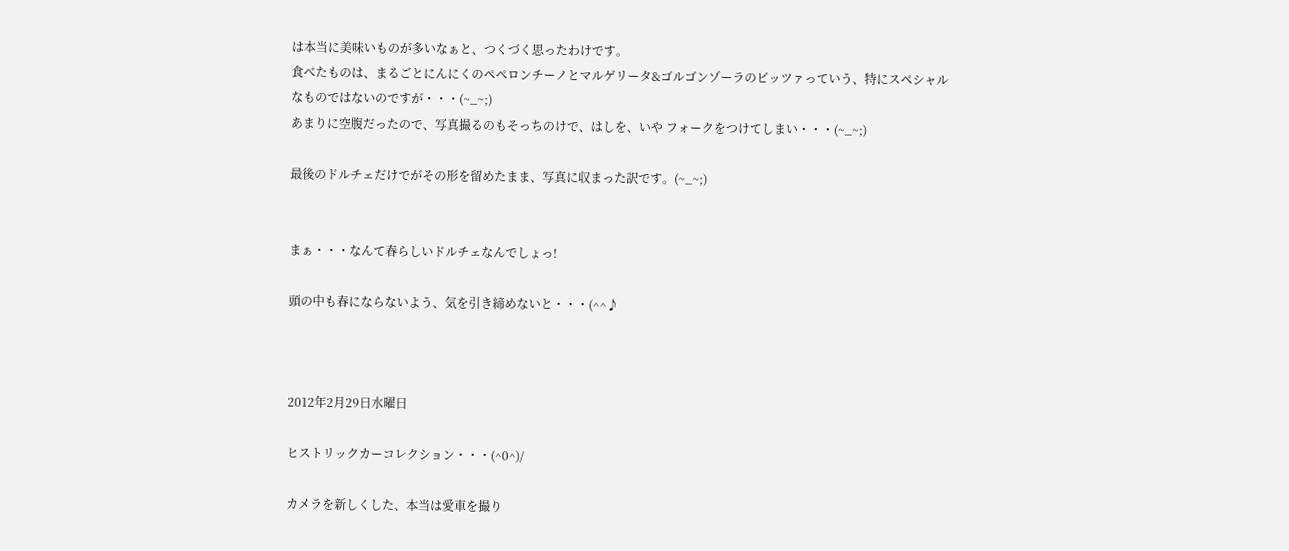は本当に美味いものが多いなぁと、つくづく思ったわけです。
食べたものは、まるごとにんにくのペペロンチーノとマルゲリータ&ゴルゴンゾーラのピッツァっていう、特にスペシャルなものではないのですが・・・(~_~;)
あまりに空腹だったので、写真撮るのもそっちのけで、はしを、いや フォークをつけてしまい・・・(~_~;)

最後のドルチェだけでがその形を留めたまま、写真に収まった訳です。(~_~;)


まぁ・・・なんて春らしいドルチェなんでしょっ!

頭の中も春にならないよう、気を引き締めないと・・・(^^♪



2012年2月29日水曜日

ヒストリックカーコレクション・・・(^0^)/

カメラを新しくした、本当は愛車を撮り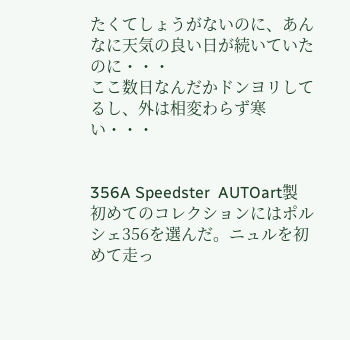たくてしょうがないのに、あんなに天気の良い日が続いていたのに・・・
ここ数日なんだかドンヨリしてるし、外は相変わらず寒い・・・


356A Speedster  AUTOart製
初めてのコレクションにはポルシェ356を選んだ。ニュルを初めて走っ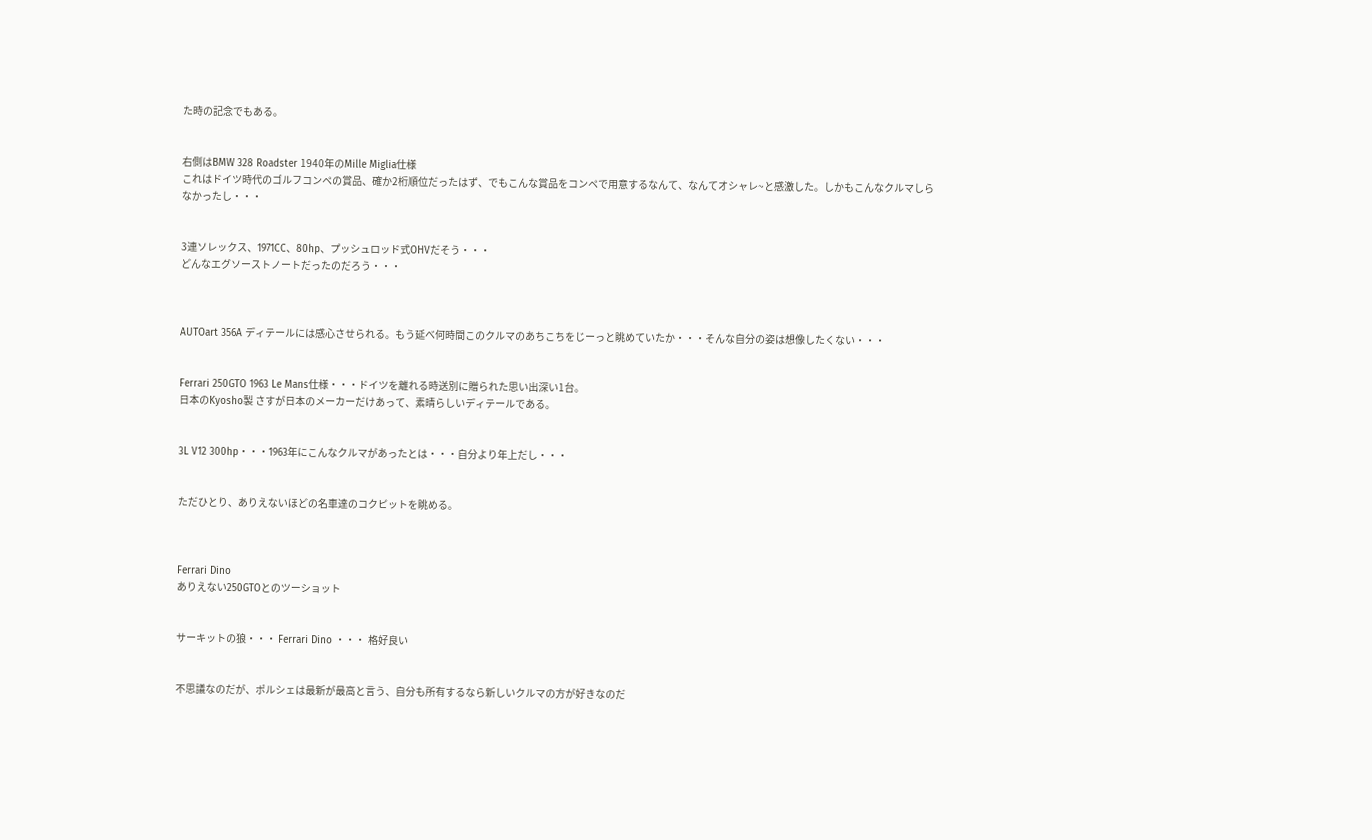た時の記念でもある。


右側はBMW 328 Roadster 1940年のMille Miglia仕様
これはドイツ時代のゴルフコンペの賞品、確か2桁順位だったはず、でもこんな賞品をコンペで用意するなんて、なんてオシャレ~と感激した。しかもこんなクルマしらなかったし・・・


3連ソレックス、1971CC、80hp、プッシュロッド式OHVだそう・・・
どんなエグソーストノートだったのだろう・・・



AUTOart 356A ディテールには感心させられる。もう延べ何時間このクルマのあちこちをじーっと眺めていたか・・・そんな自分の姿は想像したくない・・・


Ferrari 250GTO 1963 Le Mans仕様・・・ドイツを離れる時送別に贈られた思い出深い1台。
日本のKyosho製 さすが日本のメーカーだけあって、素晴らしいディテールである。


3L V12 300hp・・・1963年にこんなクルマがあったとは・・・自分より年上だし・・・


ただひとり、ありえないほどの名車達のコクピットを眺める。



Ferrari Dino
ありえない250GTOとのツーショット


サーキットの狼・・・ Ferrari Dino ・・・ 格好良い


不思議なのだが、ポルシェは最新が最高と言う、自分も所有するなら新しいクルマの方が好きなのだ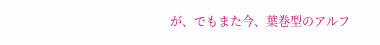が、でもまた今、葉巻型のアルフ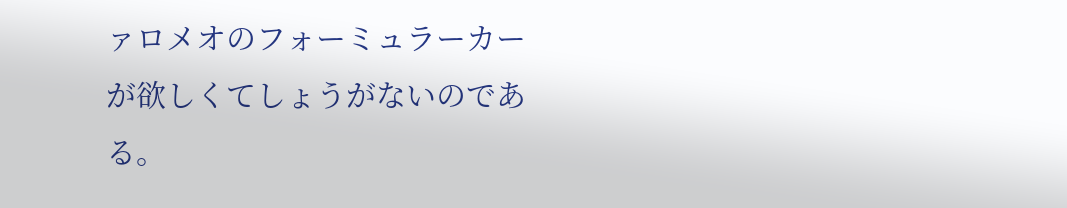ァロメオのフォーミュラーカーが欲しくてしょうがないのである。